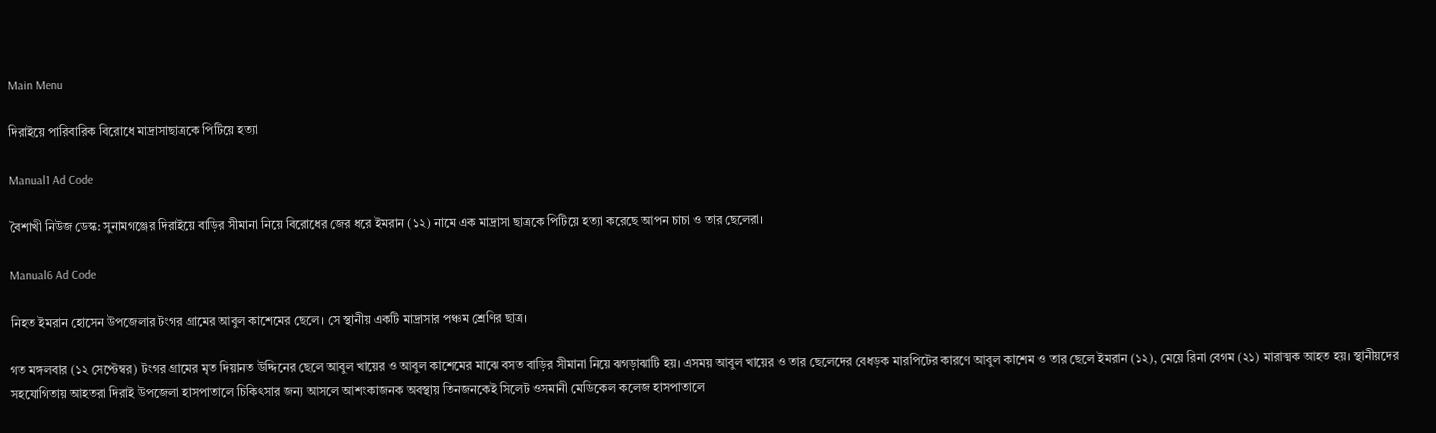Main Menu

দিরাইয়ে পারিবারিক বিরোধে মাদ্রাসাছাত্রকে পিটিয়ে হত্যা

Manual1 Ad Code

বৈশাখী নিউজ ডেস্ক: সুনামগঞ্জের দিরাইয়ে বাড়ির সীমানা নিয়ে বিরোধের জের ধরে ইমরান (১২) নামে এক মাদ্রাসা ছাত্রকে পিটিয়ে হত্যা করেছে আপন চাচা ও তার ছেলেরা।

Manual6 Ad Code

নিহত ইমরান হোসেন উপজেলার টংগর গ্রামের আবুল কাশেমের ছেলে। সে স্থানীয় একটি মাদ্রাসার পঞ্চম শ্রেণির ছাত্র।

গত মঙ্গলবার (১২ সেপ্টেম্বর) টংগর গ্রামের মৃত দিয়ানত উদ্দিনের ছেলে আবুল খায়ের ও আবুল কাশেমের মাঝে বসত বাড়ির সীমানা নিয়ে ঝগড়াঝাটি হয়। এসময় আবুল খায়ের ও তার ছেলেদের বেধড়ক মারপিটের কারণে আবুল কাশেম ও তার ছেলে ইমরান (১২), মেয়ে রিনা বেগম (২১) মারাত্মক আহত হয়। স্থানীয়দের সহযোগিতায় আহতরা দিরাই উপজেলা হাসপাতালে চিকিৎসার জন্য আসলে আশংকাজনক অবস্থায় তিনজনকেই সিলেট ওসমানী মেডিকেল কলেজ হাসপাতালে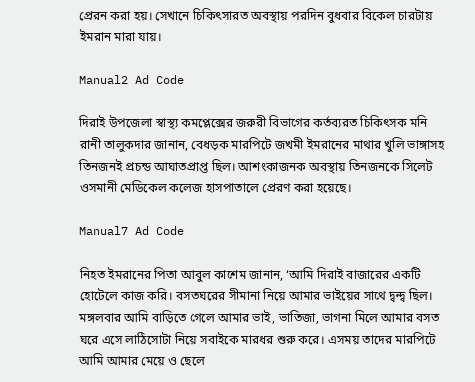প্রেরন করা হয়। সেখানে চিকিৎসারত অবস্থায় পরদিন বুধবার বিকেল চারটায় ইমরান মারা যায়।

Manual2 Ad Code

দিরাই উপজেলা স্বাস্থ্য কমপ্লেক্সের জরুরী বিভাগের কর্তব্যরত চিকিৎসক মনি রানী তালুকদার জানান, বেধড়ক মারপিটে জখমী ইমরানের মাথার খুলি ভাঙ্গাসহ তিনজনই প্রচন্ড আঘাতপ্রাপ্ত ছিল। আশংকাজনক অবস্থায় তিনজনকে সিলেট ওসমানী মেডিকেল কলেজ হাসপাতালে প্রেরণ করা হয়েছে।

Manual7 Ad Code

নিহত ইমরানের পিতা আবুল কাশেম জানান, ‘আমি দিরাই বাজারের একটি হোটেলে কাজ করি। বসতঘরের সীমানা নিয়ে আমার ভাইয়ের সাথে দ্বন্দ্ব ছিল। মঙ্গলবার আমি বাড়িতে গেলে আমার ভাই, ভাতিজা, ভাগনা মিলে আমার বসত ঘরে এসে লাঠিসোটা নিয়ে সবাইকে মারধর শুরু করে। এসময় তাদের মারপিটে আমি আমার মেয়ে ও ছেলে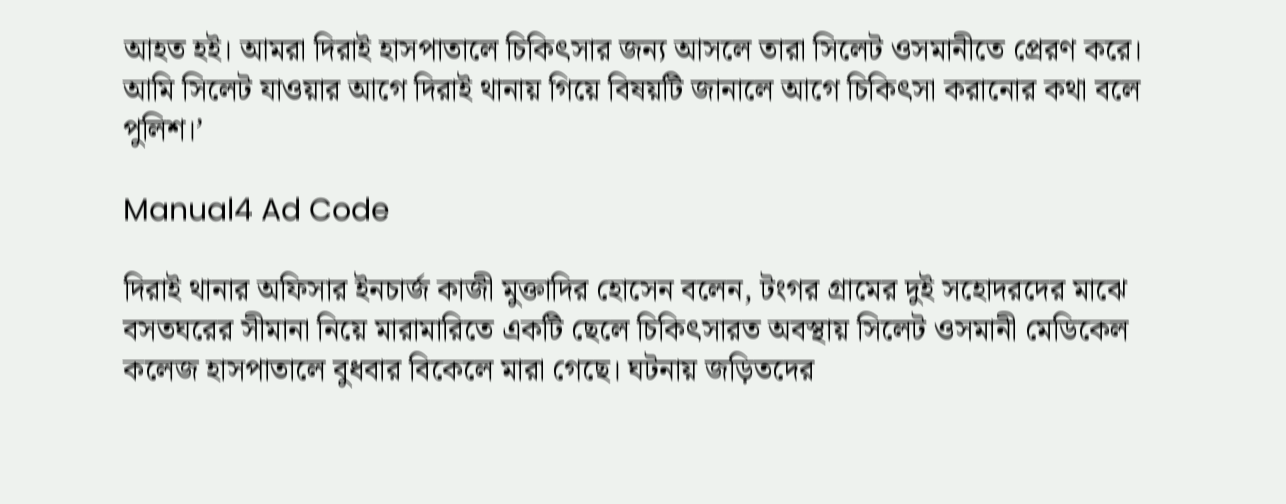আহত হই। আমরা দিরাই হাসপাতালে চিকিৎসার জন্য আসলে তারা সিলেট ওসমানীতে প্রেরণ করে। আমি সিলেট যাওয়ার আগে দিরাই থানায় গিয়ে বিষয়টি জানালে আগে চিকিৎসা করানোর কথা বলে পুলিশ।’

Manual4 Ad Code

দিরাই থানার অফিসার ইনচার্জ কাজী মুক্তাদির হোসেন বলেন, টংগর গ্রামের দুই সহোদরদের মাঝে বসতঘরের সীমানা নিয়ে মারামারিতে একটি ছেলে চিকিৎসারত অবস্থায় সিলেট ওসমানী মেডিকেল কলেজ হাসপাতালে বুধবার বিকেলে মারা গেছে। ঘটনায় জড়িতদের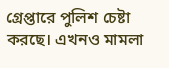গ্রেপ্তারে পুলিশ চেষ্টা করছে। এখনও মামলা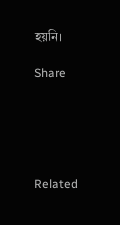হয়নি।

Share





Related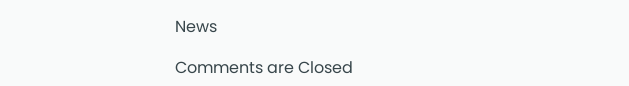News

Comments are Closed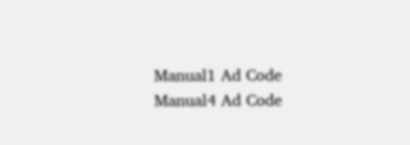Manual1 Ad Code
Manual4 Ad Code